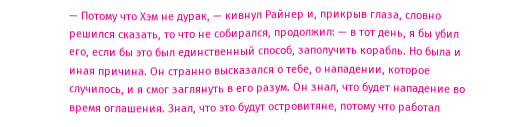— Потому что Хэм не дурак, — кивнул Райнер и, прикрыв глаза, словно решился сказать, то что не собирался, продолжил: — в тот день, я бы убил его, если бы это был единственный способ, заполучить корабль. Но была и иная причина. Он странно высказался о тебе, о нападении, которое случилось, и я смог заглянуть в его разум. Он знал, что будет нападение во время оглашения. Знал, что это будут островитяне, потому что работал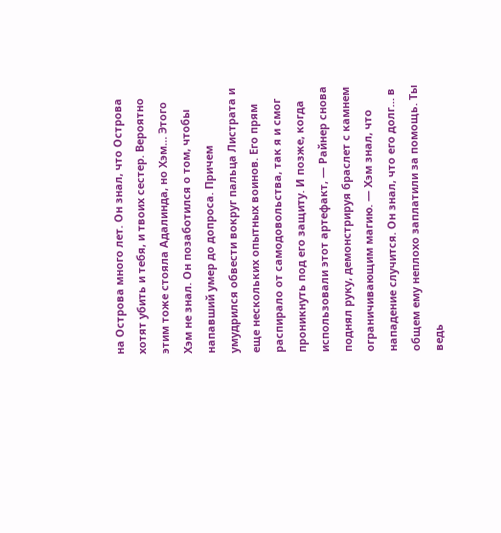на Острова много лет. Он знал, что Острова хотят убить и тебя, и твоих сестер. Вероятно этим тоже стояла Адалинда, но Хэм… Этого Хэм не знал. Он позаботился о том, чтобы напавший умер до допроса. Причем умудрился обвести вокруг пальца Листрата и еще нескольких опытных воинов. Его прям распирало от самодовольства, так я и смог проникнуть под его защиту. И позже, когда использовали этот артефакт, — Райнер снова поднял руку, демонстрируя браслет с камнем ограничивающим магию. — Хэм знал, что нападение случится. Он знал, что его долг… в общем ему неплохо заплатили за помощь. Ты ведь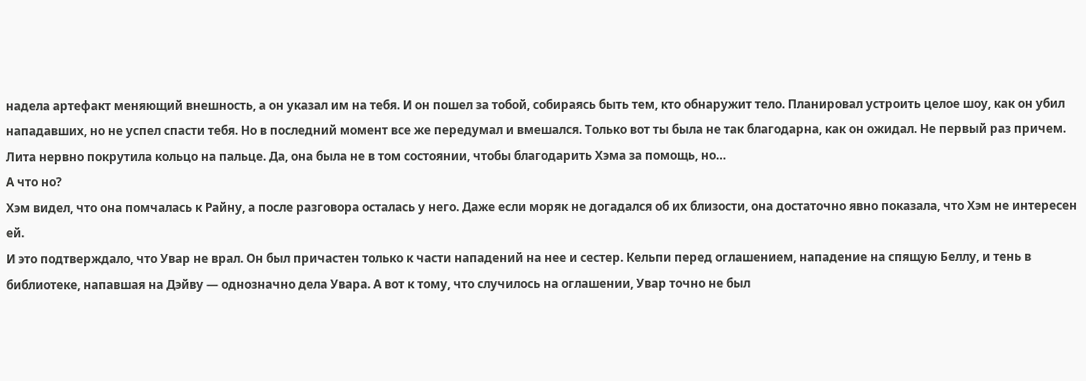надела артефакт меняющий внешность, а он указал им на тебя. И он пошел за тобой, собираясь быть тем, кто обнаружит тело. Планировал устроить целое шоу, как он убил нападавших, но не успел спасти тебя. Но в последний момент все же передумал и вмешался. Только вот ты была не так благодарна, как он ожидал. Не первый раз причем.
Лита нервно покрутила кольцо на пальце. Да, она была не в том состоянии, чтобы благодарить Хэма за помощь, но…
А что но?
Хэм видел, что она помчалась к Райну, а после разговора осталась у него. Даже если моряк не догадался об их близости, она достаточно явно показала, что Хэм не интересен ей.
И это подтверждало, что Увар не врал. Он был причастен только к части нападений на нее и сестер. Кельпи перед оглашением, нападение на спящую Беллу, и тень в библиотеке, напавшая на Дэйву — однозначно дела Увара. А вот к тому, что случилось на оглашении, Увар точно не был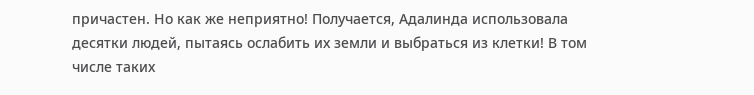причастен. Но как же неприятно! Получается, Адалинда использовала десятки людей, пытаясь ослабить их земли и выбраться из клетки! В том числе таких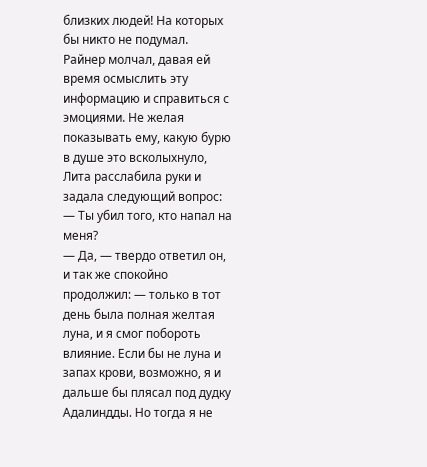близких людей! На которых бы никто не подумал.
Райнер молчал, давая ей время осмыслить эту информацию и справиться с эмоциями. Не желая показывать ему, какую бурю в душе это всколыхнуло, Лита расслабила руки и задала следующий вопрос:
— Ты убил того, кто напал на меня?
— Да, — твердо ответил он, и так же спокойно продолжил: — только в тот день была полная желтая луна, и я смог побороть влияние. Если бы не луна и запах крови, возможно, я и дальше бы плясал под дудку Адалиндды. Но тогда я не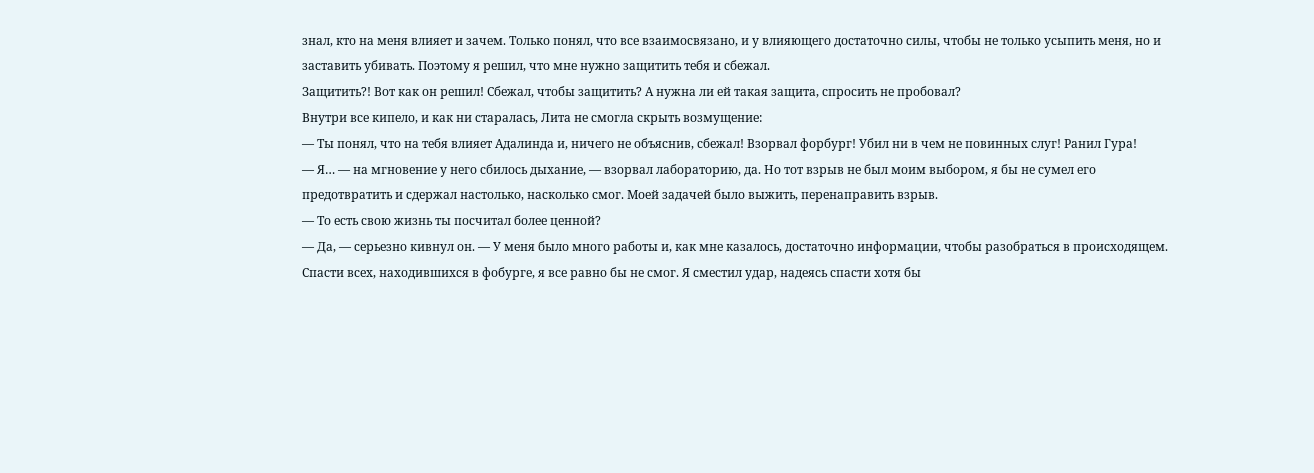знал, кто на меня влияет и зачем. Только понял, что все взаимосвязано, и у влияющего достаточно силы, чтобы не только усыпить меня, но и заставить убивать. Поэтому я решил, что мне нужно защитить тебя и сбежал.
Защитить?! Вот как он решил! Сбежал, чтобы защитить? А нужна ли ей такая защита, спросить не пробовал?
Внутри все кипело, и как ни старалась, Лита не смогла скрыть возмущение:
— Ты понял, что на тебя влияет Адалинда и, ничего не объяснив, сбежал! Взорвал форбург! Убил ни в чем не повинных слуг! Ранил Гура!
— Я… — на мгновение у него сбилось дыхание, — взорвал лабораторию, да. Но тот взрыв не был моим выбором, я бы не сумел его предотвратить и сдержал настолько, насколько смог. Моей задачей было выжить, перенаправить взрыв.
— То есть свою жизнь ты посчитал более ценной?
— Да, — серьезно кивнул он. — У меня было много работы и, как мне казалось, достаточно информации, чтобы разобраться в происходящем. Спасти всех, находившихся в фобурге, я все равно бы не смог. Я сместил удар, надеясь спасти хотя бы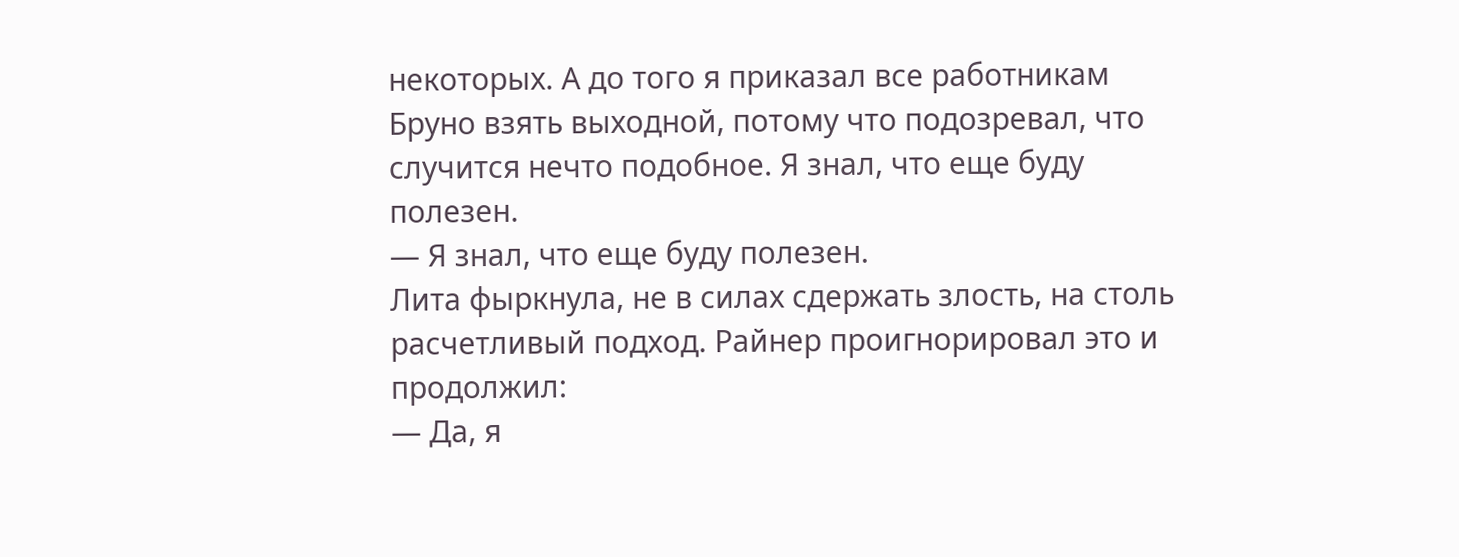некоторых. А до того я приказал все работникам Бруно взять выходной, потому что подозревал, что случится нечто подобное. Я знал, что еще буду полезен.
— Я знал, что еще буду полезен.
Лита фыркнула, не в силах сдержать злость, на столь расчетливый подход. Райнер проигнорировал это и продолжил:
— Да, я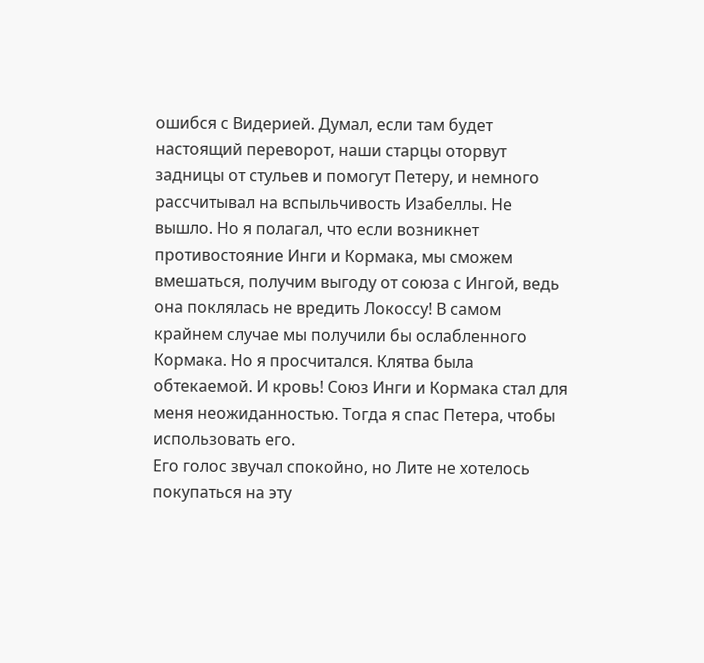ошибся с Видерией. Думал, если там будет настоящий переворот, наши старцы оторвут задницы от стульев и помогут Петеру, и немного рассчитывал на вспыльчивость Изабеллы. Не вышло. Но я полагал, что если возникнет противостояние Инги и Кормака, мы сможем вмешаться, получим выгоду от союза с Ингой, ведь она поклялась не вредить Локоссу! В самом крайнем случае мы получили бы ослабленного Кормака. Но я просчитался. Клятва была обтекаемой. И кровь! Союз Инги и Кормака стал для меня неожиданностью. Тогда я спас Петера, чтобы использовать его.
Его голос звучал спокойно, но Лите не хотелось покупаться на эту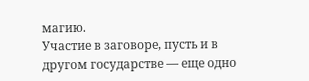магию.
Участие в заговоре, пусть и в другом государстве — еще одно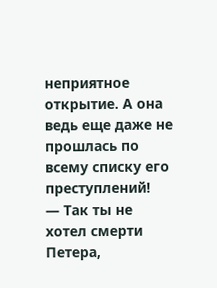неприятное открытие. А она ведь еще даже не прошлась по всему списку его преступлений!
— Так ты не хотел смерти Петера,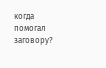когда помогал заговору?